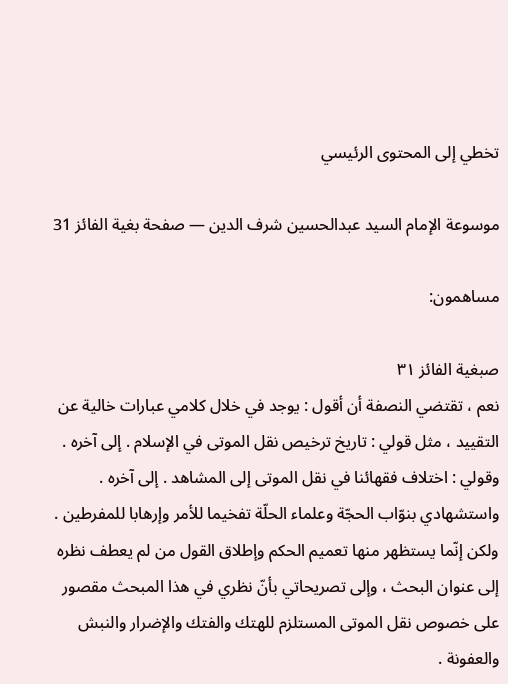تخطي إلى المحتوى الرئيسي

موسوعة الإمام السيد عبدالحسين شرف الدين — صفحة بغية الفائز 31

مساهمون:

صبغية الفائز ٣١
نعم ، تقتضي النصفة أن أقول : يوجد في خلال كلامي عبارات خالية عن التقييد ، مثل قولي : تاريخ ترخيص نقل الموتى في الإسلام . إلى آخره . وقولي : اختلاف فقهائنا في نقل الموتى إلى المشاهد . إلى آخره . واستشهادي بنوّاب الحجّة وعلماء الحلّة تفخيما للأمر وإرهابا للمفرطين . ولكن إنّما يستظهر منها تعميم الحكم وإطلاق القول من لم يعطف نظره إلى عنوان البحث ، وإلى تصريحاتي بأنّ نظري في هذا المبحث مقصور على خصوص نقل الموتى المستلزم للهتك والفتك والإضرار والنبش والعفونة .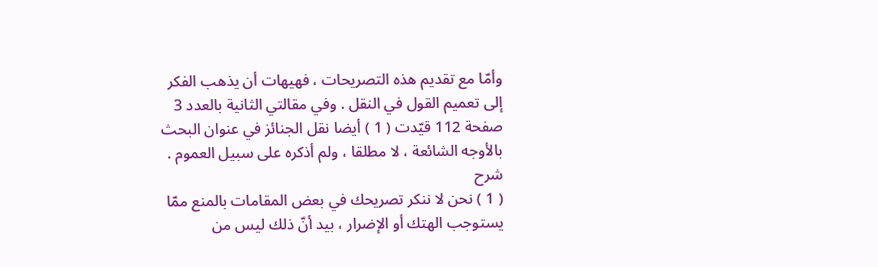وأمّا مع تقديم هذه التصريحات ، فهيهات أن يذهب الفكر إلى تعميم القول في النقل . وفي مقالتي الثانية بالعدد 3 صفحة 112 قيّدت ( 1 ) أيضا نقل الجنائز في عنوان البحث بالأوجه الشائعة ، لا مطلقا ، ولم أذكره على سبيل العموم .
شرح
( 1 ) نحن لا ننكر تصريحك في بعض المقامات بالمنع ممّا يستوجب الهتك أو الإضرار ، بيد أنّ ذلك ليس من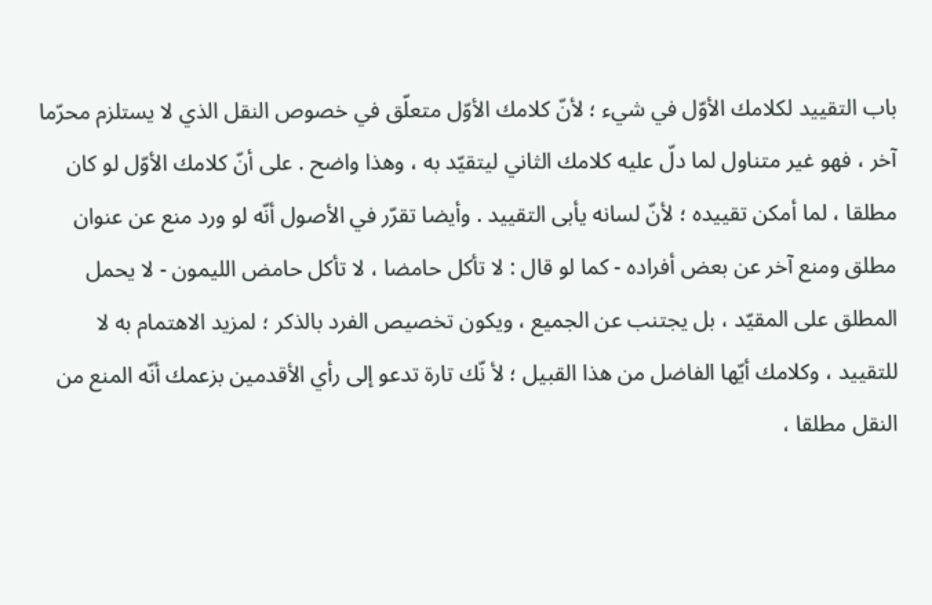باب التقييد لكلامك الأوّل في شيء ؛ لأنّ كلامك الأوّل متعلّق في خصوص النقل الذي لا يستلزم محرّما آخر ، فهو غير متناول لما دلّ عليه كلامك الثاني ليتقيّد به ، وهذا واضح . على أنّ كلامك الأوّل لو كان مطلقا ، لما أمكن تقييده ؛ لأنّ لسانه يأبى التقييد . وأيضا تقرّر في الأصول أنّه لو ورد منع عن عنوان مطلق ومنع آخر عن بعض أفراده - كما لو قال : لا تأكل حامضا ، لا تأكل حامض الليمون - لا يحمل المطلق على المقيّد ، بل يجتنب عن الجميع ، ويكون تخصيص الفرد بالذكر ؛ لمزيد الاهتمام به لا للتقييد ، وكلامك أيّها الفاضل من هذا القبيل ؛ لأ نّك تارة تدعو إلى رأي الأقدمين بزعمك أنّه المنع من النقل مطلقا ،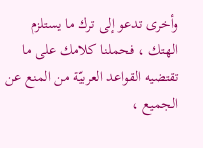وأخرى تدعو إلى ترك ما يستلزم الهتك ، فحملنا كلامك على ما تقتضيه القواعد العربيّة من المنع عن الجميع ،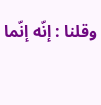وقلنا : إنّه إنّما